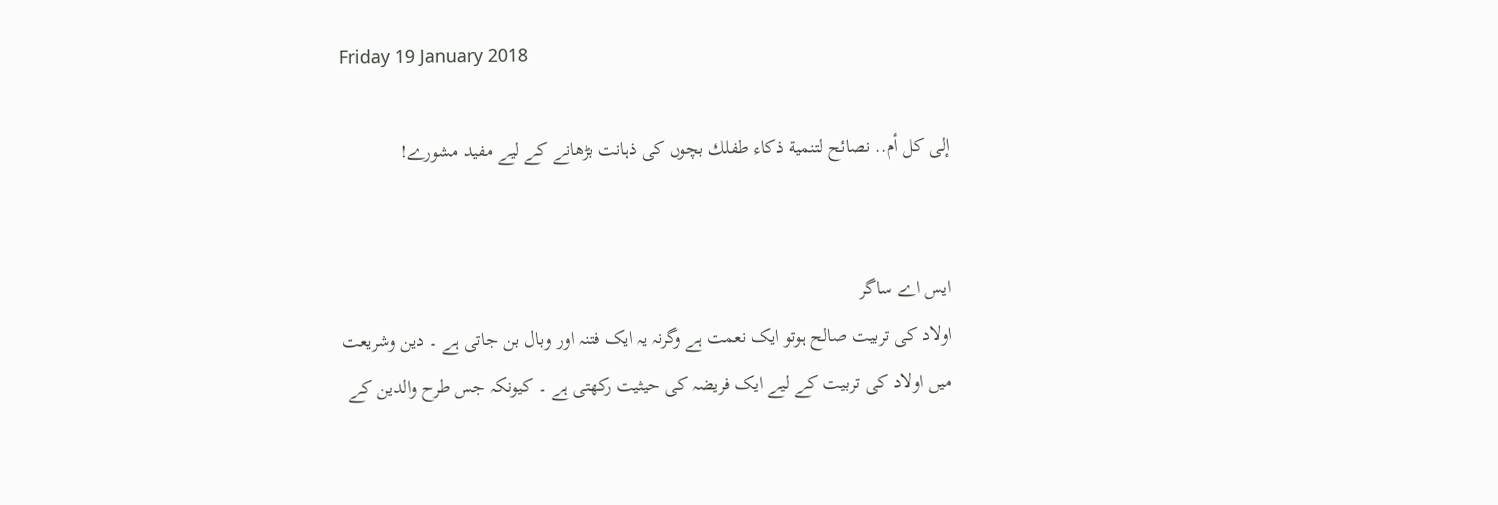Friday 19 January 2018

إلى كل أم.. نصائح لتنمية ذكاء طفلك بچوں کی ذہانت بڑھانے کے لیے مفید مشورے!


ایس اے ساگر
اولاد کی تربیت صالح ہوتو ایک نعمت ہے وگرنہ یہ ایک فتنہ اور وبال بن جاتی ہے ۔ دین وشریعت میں اولاد کی تربیت کے لیے ایک فریضہ کی حیثیت رکھتی ہے ۔ کیونکہ جس طرح والدین کے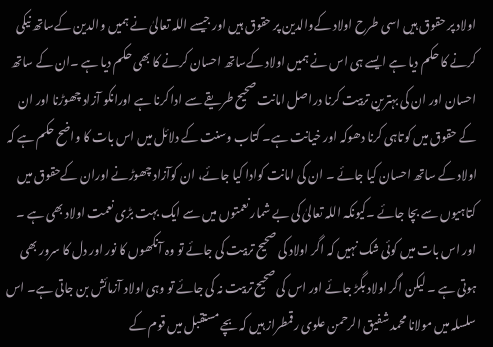اولاد پر حقوق ہیں اسی طرح اولاد کےوالدین پر حقوق ہیں اور جیسے اللہ تعالیٰ نے ہمیں والدین کےساتھ نیکی کرنے کا حکم دیا ہے ایسے ہی اس نے ہمیں اولاد کےساتھ احسان کرنے کا بھی حکم دیا ہے ۔ان کے ساتھ احسان اور ان کی بہترین تربیت کرنا دراصل امانت صحیح طریقے سے ادا کرنا ہے اورانکو آزاد چھوڑنا اور ان کے حقوق میں کوتاہی کرنا دھوکہ اور خیانت ہے۔ کتاب وسنت کے دلائل میں اس بات کا واضح حکم ہے کہ اولاد کے ساتھ احسان کیا جائے ۔ ان کی امانت کوادا کیا جائے، ان کوآزاد چھوڑنے اوران کےحقوق میں کتاہیوں سے بچا جائے ۔کیونکہ اللہ تعالیٰ کی بے شمار نعمتوں میں سے ایک بہت بڑی نعمت اولاد بھی ہے ۔ اور اس بات میں کوئی شک نہیں کہ اگر اولاد کی صحیح تربیت کی جائے تو وہ آنکھوں کا نور اور دل کا سرور بھی ہوتی ہے ۔ لیکن اگر اولاد بگڑ جائے اور اس کی صحیح تربیت نہ کی جائے تو وہی اولاد آزمائش بن جاتی ہے۔ اس سلسلہ میں مولانا محمد شفیق الرحمن علوی رقمطراز ہیں کہ بچے مستقبل میں قوم کے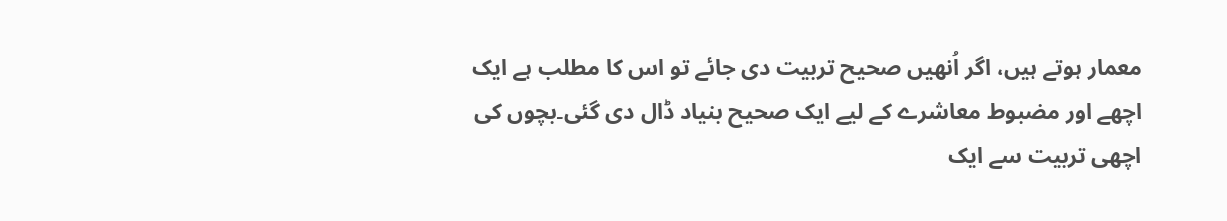معمار ہوتے ہیں، اگر اُنھیں صحیح تربیت دی جائے تو اس کا مطلب ہے ایک اچھے اور مضبوط معاشرے کے لیے ایک صحیح بنیاد ڈال دی گئی۔بچوں کی اچھی تربیت سے ایک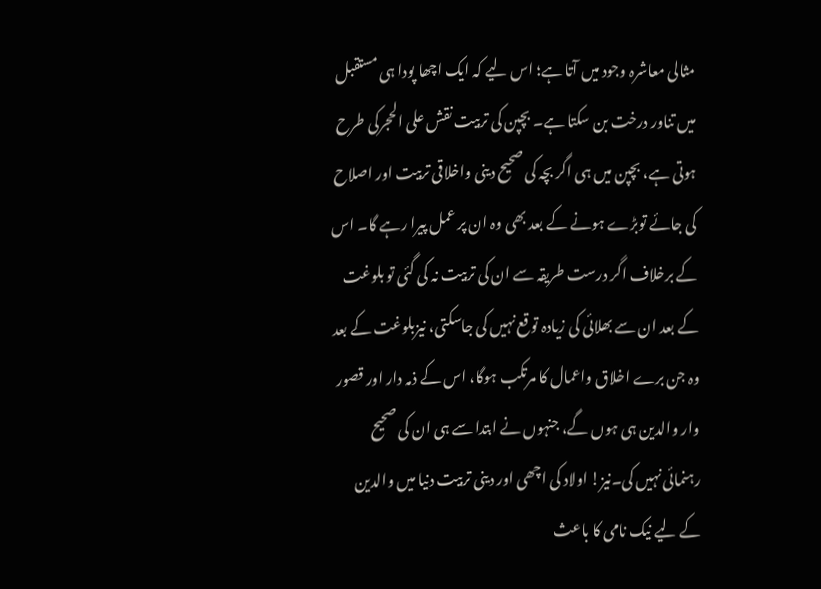مثالی معاشرہ وجود میں آتا ہے؛ اس لیے کہ ایک اچھا پودا ہی مستقبل میں تناور درخت بن سکتا ہے۔ بچپن کی تربیت نقش علی الحجرکی طرح ہوتی ہے، بچپن میں ہی اگر بچہ کی صحیح دینی واخلاقی تربیت اور اصلاح کی جائے توبڑے ہونے کے بعد بھی وہ ان پر عمل پیرا رہے گا۔ اس کے برخلاف اگر درست طریقہ سے ان کی تربیت نہ کی گئی تو بلوغت کے بعد ان سے بھلائی کی زیادہ توقع نہیں کی جاسکتی، نیزبلوغت کے بعد وہ جن برے اخلاق واعمال کا مرتکب ہوگا، اس کے ذمہ دار اور قصور وار والدین ہی ہوں گے، جنہوں نے ابتدا سے ہی ان کی صحیح رہنمائی نہیں کی۔نیز! اولاد کی اچھی اور دینی تربیت دنیا میں والدین کے لیے نیک نامی کا باعث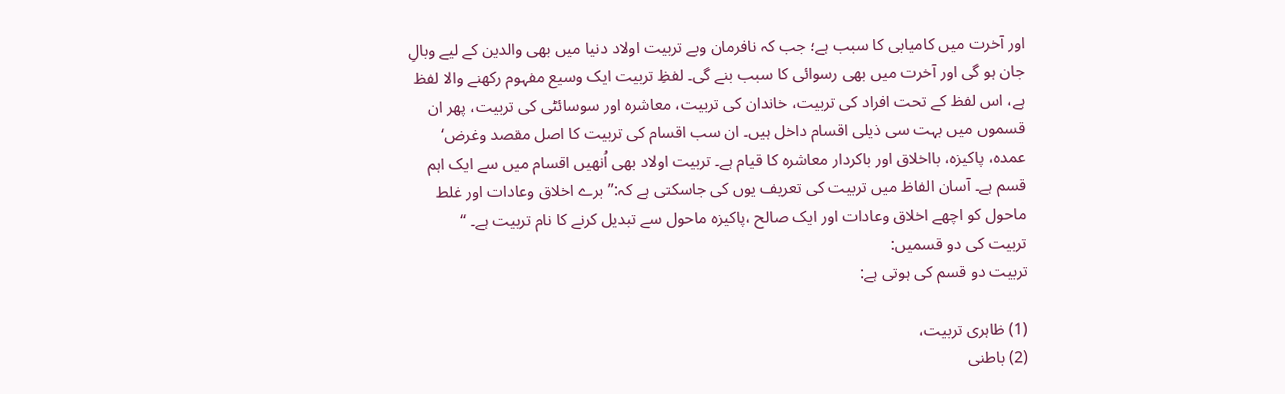اور آخرت میں کامیابی کا سبب ہے؛ جب کہ نافرمان وبے تربیت اولاد دنیا میں بھی والدین کے لیے وبالِ جان ہو گی اور آخرت میں بھی رسوائی کا سبب بنے گی۔ لفظِ تربیت ایک وسیع مفہوم رکھنے والا لفظ ہے، اس لفظ کے تحت افراد کی تربیت، خاندان کی تربیت، معاشرہ اور سوسائٹی کی تربیت، پھر ان قسموں میں بہت سی ذیلی اقسام داخل ہیں۔ ان سب اقسام کی تربیت کا اصل مقصد وغرض‘ عمدہ، پاکیزہ، بااخلاق اور باکردار معاشرہ کا قیام ہے۔ تربیت اولاد بھی اُنھیں اقسام میں سے ایک اہم قسم ہے۔ آسان الفاظ میں تربیت کی تعریف یوں کی جاسکتی ہے کہ:” برے اخلاق وعادات اور غلط ماحول کو اچھے اخلاق وعادات اور ایک صالح ،پاکیزہ ماحول سے تبدیل کرنے کا نام تربیت ہے۔ “
تربیت کی دو قسمیں:
تربیت دو قسم کی ہوتی ہے:

(1) ظاہری تربیت،
(2) باطنی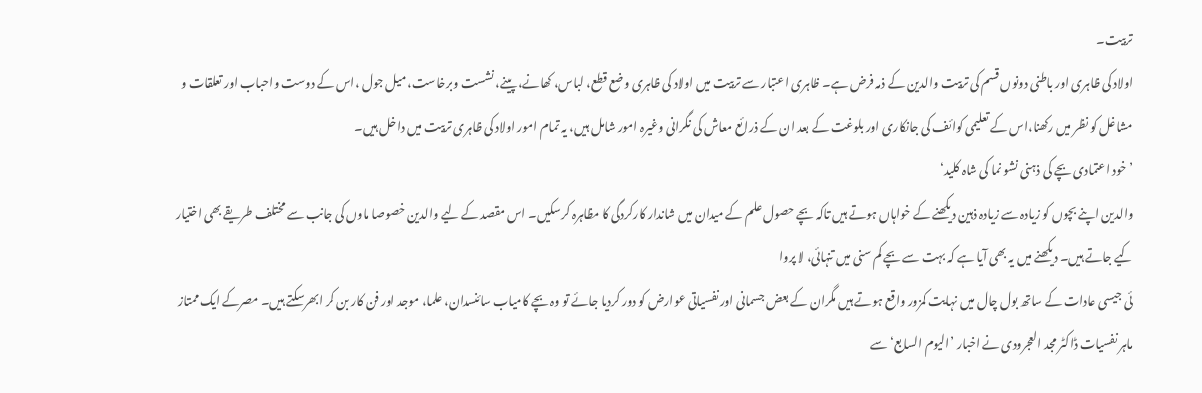تربیت۔
اولاد کی ظاہری اور باطنی دونوں قسم کی تربیت والدین کے ذمہ فرض ہے۔ ظاہری اعتبار سے تربیت میں اولاد کی ظاہری وضع قطع، لباس، کھانے، پینے، نشست وبرخاست، میل جول ،اس کے دوست واحباب اور تعلقات و مشاغل کو نظر میں رکھنا،اس کے تعلیمی کوائف کی جانکاری اور بلوغت کے بعد ان کے ذرائع معاش کی نگرانی وغیرہ امور شامل ہیں، یہ تمام امور اولاد کی ظاہری تربیت میں داخل ہیں۔
’خود اعتمادی بچے کی ذہنی نشو نما کی شاہ کلید‘
والدین اپنے بچوں کو زیادہ سے زیادہ ذہین دیکھنے کے خواہاں ہوتے ہیں تاکہ بچے حصول علم کے میدان میں شاندار کارکردگی کا مظاہرہ کرسکیں۔ اس مقصد کے لیے والدین خصوصا ماوں کی جانب سے مختلف طریقے بھی اختیار کیے جاتے ہیں۔ دیکھنے میں یہ بھی آیا ہے کہ بہت سے بچے کم سنی میں تنہائی، لا پروا
ئی جیسی عادات کے ساتھ بول چال میں نہایت کمزور واقع ہوتے ہیں مگران کے بعض جسمانی اور نفسیاتی عوارض کو دور کردیا جائے تو وہ بچے کامیاب سائنسدان، علما، موجد اور فن کار بن کر ابھرسکتے ہیں۔ مصرکے ایک ممتاز ماہر نفسیات ڈاکٹر مجد العجرودی نے اخبار ’الیوم السابع‘ سے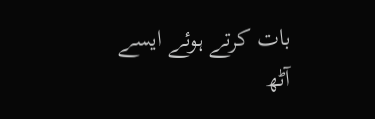بات کرتے ہوئے ایسے آٹھ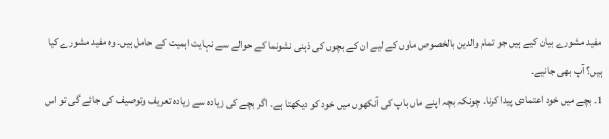مفید مشورے بیان کیے ہیں جو تمام والدین بالخصوص ماوں کے لیے ان کے بچوں کی ذہنی نشونما کے حوالے سے نہایت اہمیت کے حامل ہیں۔ وہ مفید مشورے کیا ہیں؟ آپ بھی جانیے۔
1۔ بچے میں خود اعتمادی پیدا کرنا۔ چونکہ بچہ اپنے ماں باپ کی آنکھوں میں خود کو دیکھتا ہے۔ اگر بچے کی زیادہ سے زیادہ تعریف وتوصیف کی جائے گی تو اس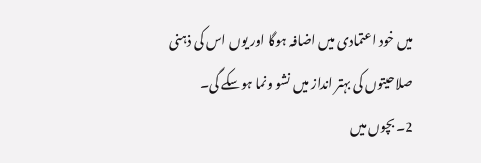میں خود اعتمادی میں اضافہ ہوگا اور یوں اس کی ذہنی صلاحیتوں کی بہتر انداز میں نشو ونما ہوسکے گی۔
2۔ بچوں میں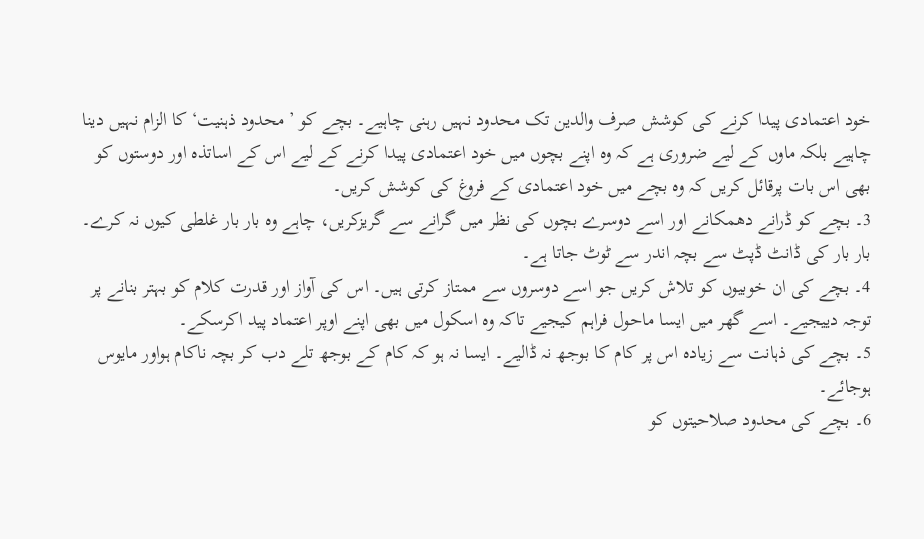خود اعتمادی پیدا کرنے کی کوشش صرف والدین تک محدود نہیں رہنی چاہیے۔ بچے کو ’محدود ذہنیت‘ کا الزام نہیں دینا چاہیے بلکہ ماوں کے لیے ضروری ہے کہ وہ اپنے بچوں میں خود اعتمادی پیدا کرنے کے لیے اس کے اساتذہ اور دوستوں کو بھی اس بات پرقائل کریں کہ وہ بچے میں خود اعتمادی کے فروغ کی کوشش کریں۔
3۔ بچے کو ڈرانے دھمکانے اور اسے دوسرے بچوں کی نظر میں گرانے سے گریزکریں، چاہے وہ بار بار غلطی کیوں نہ کرے۔ بار بار کی ڈانٹ ڈپٹ سے بچہ اندر سے ٹوٹ جاتا ہے۔
4۔ بچے کی ان خوبیوں کو تلاش کریں جو اسے دوسروں سے ممتاز کرتی ہیں۔ اس کی آواز اور قدرت کلام کو بہتر بنانے پر توجہ دییجیے۔ اسے گھر میں ایسا ماحول فراہم کیجیے تاکہ وہ اسکول میں بھی اپنے اوپر اعتماد پید اکرسکے۔
5۔ بچے کی ذہانت سے زیادہ اس پر کام کا بوجھ نہ ڈالیے۔ ایسا نہ ہو کہ کام کے بوجھ تلے دب کر بچہ ناکام ہواور مایوس ہوجائے۔
6۔ بچے کی محدود صلاحیتوں کو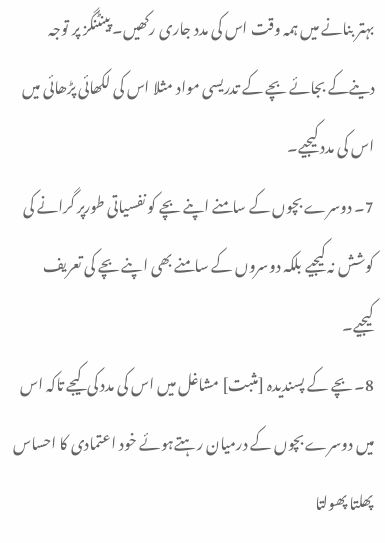بہتر بنانے میں ہمہ وقت اس کی مدد جاری رکھیں۔ پینٹنگز پر توجہ دینےکے بجائے بچے کے تدریسی مواد مثلا اس کی لکھائی پڑھائی میں اس کی مدد کیجیے۔
7۔ دوسرے بچوں کے سامنے اپنے بچے کو نفسیاتی طورپر گرانے کی کوشش نہ کیجیے بلکہ دوسروں کے سامنے بھی اپنے بچے کی تعریف کیجیے۔
8۔ بچے کے پسندیدہ [مثبت] مشاغل میں اس کی مدد کی کیجے تاکہ اس میں دوسرے بچوں کے درمیان رہتےہوئے خود اعتمادی کا احساس پھلتا پھولتا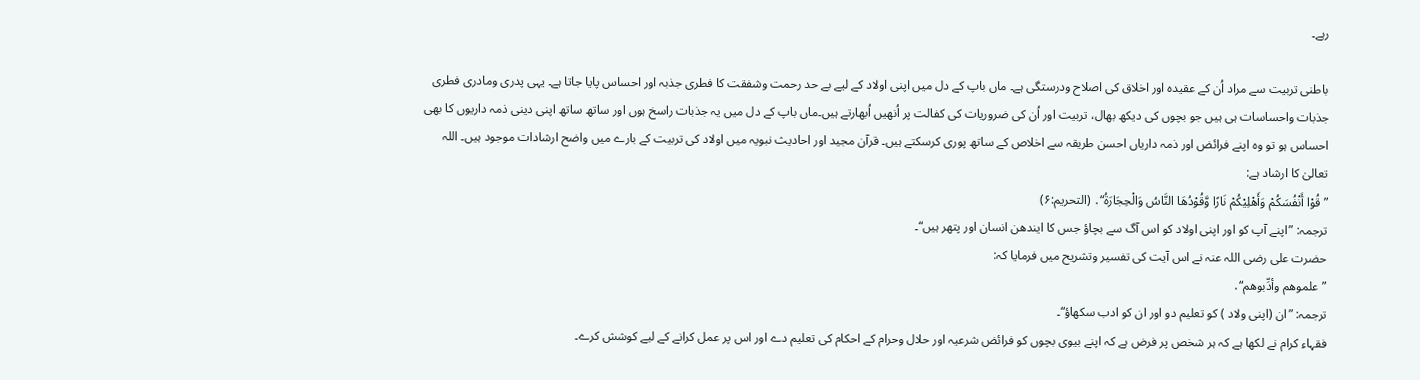رہے۔

باطنی تربیت سے مراد اُن کے عقیدہ اور اخلاق کی اصلاح ودرستگی ہے۔ ماں باپ کے دل میں اپنی اولاد کے لیے بے حد رحمت وشفقت کا فطری جذبہ اور احساس پایا جاتا ہے۔ یہی پدری ومادری فطری جذبات واحساسات ہی ہیں جو بچوں کی دیکھ بھال، تربیت اور اُن کی ضروریات کی کفالت پر اُنھیں اُبھارتے ہیں۔ماں باپ کے دل میں یہ جذبات راسخ ہوں اور ساتھ ساتھ اپنی دینی ذمہ داریوں کا بھی احساس ہو تو وہ اپنے فرائض اور ذمہ داریاں احسن طریقہ سے اخلاص کے ساتھ پوری کرسکتے ہیں۔ قرآن مجید اور احادیث نبویہ میں اولاد کی تربیت کے بارے میں واضح ارشادات موجود ہیں۔ اللہ تعالیٰ کا ارشاد ہے:
” قُوْا أَنْفُسَکُمْ وَأَھْلِیْکُمْ نَارًا وَّقُوْدُھَا النَّاسُ وَالْحِجَارَةُ“․ (التحریم:۶)
ترجمہ: ”اپنے آپ کو اور اپنی اولاد کو اس آگ سے بچاؤ جس کا ایندھن انسان اور پتھر ہیں“۔
حضرت علی رضی اللہ عنہ نے اس آیت کی تفسیر وتشریح میں فرمایا کہ:
”علموھم وأدِّبوھم“․
ترجمہ: ”ان (اپنی ولاد ) کو تعلیم دو اور ان کو ادب سکھاؤ“۔
فقہاء کرام نے لکھا ہے کہ ہر شخص پر فرض ہے کہ اپنے بیوی بچوں کو فرائض شرعیہ اور حلال وحرام کے احکام کی تعلیم دے اور اس پر عمل کرانے کے لیے کوشش کرے۔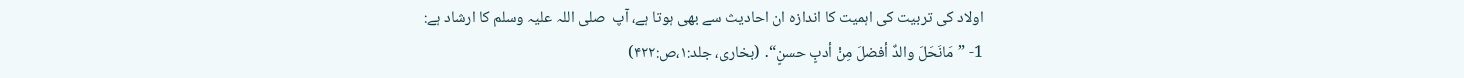اولاد کی تربیت کی اہمیت کا اندازہ ان احادیث سے بھی ہوتا ہے، آپ  صلی اللہ علیہ وسلم کا ارشاد ہے:
1- ”مَانَحَلَ والدٌ أفضلَ مِنْ أدبٍ حسنٍ“․ (بخاری، جلد:۱،ص:۴۲۲)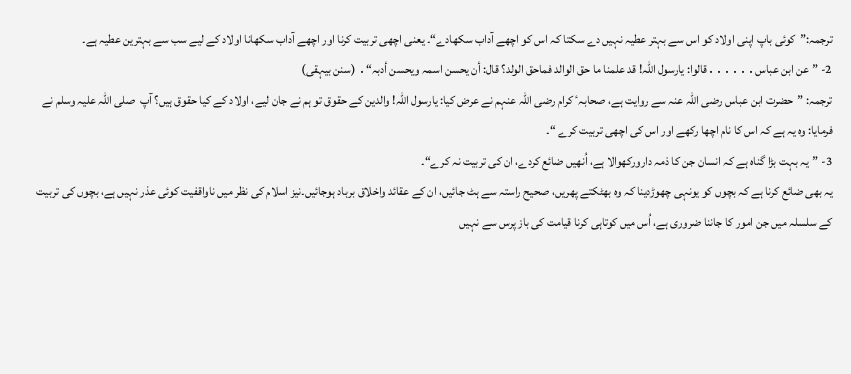ترجمہ:”کوئی باپ اپنی اولاد کو اس سے بہتر عطیہ نہیں دے سکتا کہ اس کو اچھے آداب سکھادے“۔ یعنی اچھی تربیت کرنا اور اچھے آداب سکھانا اولاد کے لیے سب سے بہترین عطیہ ہے۔
2- ”عن ابن عباس․․․․․․قالوا: یارسول اللّٰہ! قد علمنا ما حق الوالد فماحق الولد؟ قال: أن یحسن اسمہ ویحسن أدبہ“․ (سنن بیہقی)
ترجمہ: ”حضرت ابن عباس رضی اللہ عنہ سے روایت ہے، صحابہٴ کرام رضی اللہ عنہم نے عرض کیا: یارسول اللہ! والدین کے حقوق تو ہم نے جان لیے، اولاد کے کیا حقوق ہیں؟ آپ  صلی اللہ علیہ وسلم نے فرمایا: وہ یہ ہے کہ اس کا نام اچھا رکھے اور اس کی اچھی تربیت کرے “۔
3- ”یہ بہت بڑا گناہ ہے کہ انسان جن کا ذمہ دارورکھوالا ہے، اُنھیں ضائع کردے، ان کی تربیت نہ کرے“۔
یہ بھی ضائع کرنا ہے کہ بچوں کو یونہی چھوڑدینا کہ وہ بھٹکتے پھریں، صحیح راستہ سے ہٹ جائیں، ان کے عقائد واخلاق برباد ہوجائیں۔نیز اسلام کی نظر میں ناواقفیت کوئی عذر نہیں ہے، بچوں کی تربیت کے سلسلہ میں جن امور کا جاننا ضروری ہے، اُس میں کوتاہی کرنا قیامت کی باز پرس سے نہیں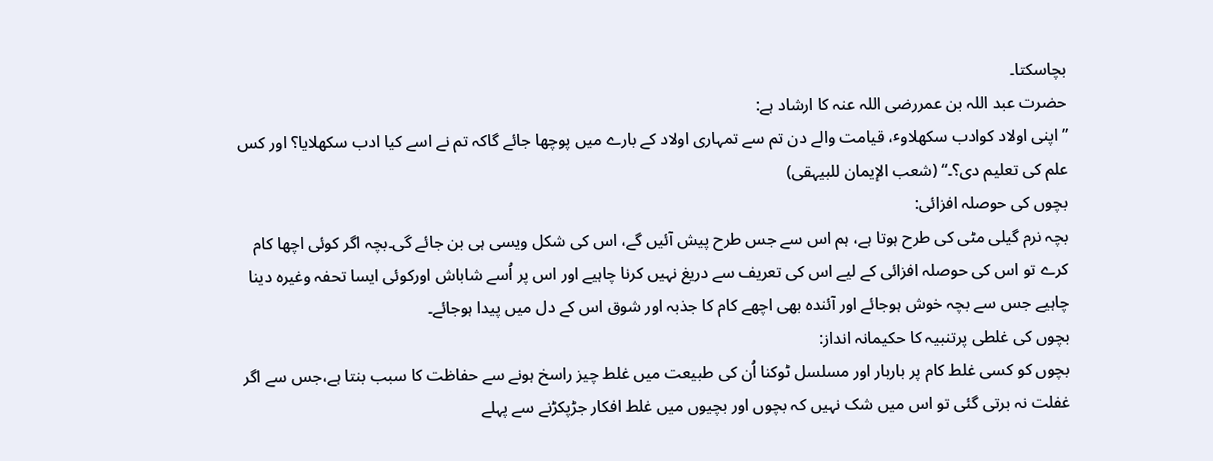بچاسکتا۔
حضرت عبد اللہ بن عمررضی اللہ عنہ کا ارشاد ہے:
”اپنی اولاد کوادب سکھلاوٴ، قیامت والے دن تم سے تمہاری اولاد کے بارے میں پوچھا جائے گاکہ تم نے اسے کیا ادب سکھلایا؟ اور کس علم کی تعلیم دی؟۔“ (شعب الإیمان للبیہقی)
بچوں کی حوصلہ افزائی:
بچہ نرم گیلی مٹی کی طرح ہوتا ہے، ہم اس سے جس طرح پیش آئیں گے، اس کی شکل ویسی ہی بن جائے گی۔بچہ اگر کوئی اچھا کام کرے تو اس کی حوصلہ افزائی کے لیے اس کی تعریف سے دریغ نہیں کرنا چاہیے اور اس پر اُسے شاباش اورکوئی ایسا تحفہ وغیرہ دینا چاہیے جس سے بچہ خوش ہوجائے اور آئندہ بھی اچھے کام کا جذبہ اور شوق اس کے دل میں پیدا ہوجائے۔
بچوں کی غلطی پرتنبیہ کا حکیمانہ انداز:
بچوں کو کسی غلط کام پر باربار اور مسلسل ٹوکنا اُن کی طبیعت میں غلط چیز راسخ ہونے سے حفاظت کا سبب بنتا ہے،جس سے اگر غفلت نہ برتی گئی تو اس میں شک نہیں کہ بچوں اور بچیوں میں غلط افکار جڑپکڑنے سے پہلے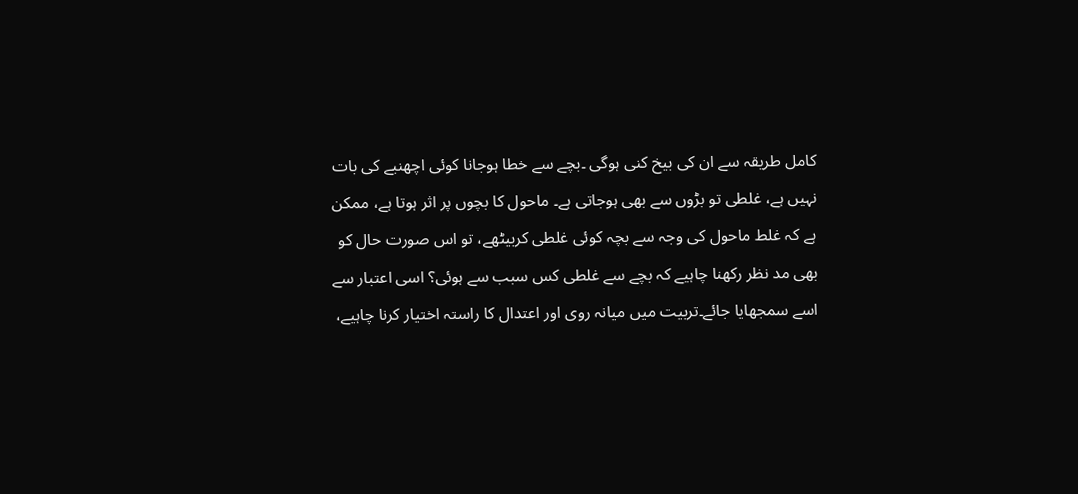کامل طریقہ سے ان کی بیخ کنی ہوگی ۔بچے سے خطا ہوجانا کوئی اچھنبے کی بات نہیں ہے، غلطی تو بڑوں سے بھی ہوجاتی ہے۔ ماحول کا بچوں پر اثر ہوتا ہے، ممکن ہے کہ غلط ماحول کی وجہ سے بچہ کوئی غلطی کربیٹھے، تو اس صورت حال کو بھی مد نظر رکھنا چاہیے کہ بچے سے غلطی کس سبب سے ہوئی؟ اسی اعتبار سے اسے سمجھایا جائے۔تربیت میں میانہ روی اور اعتدال کا راستہ اختیار کرنا چاہیے،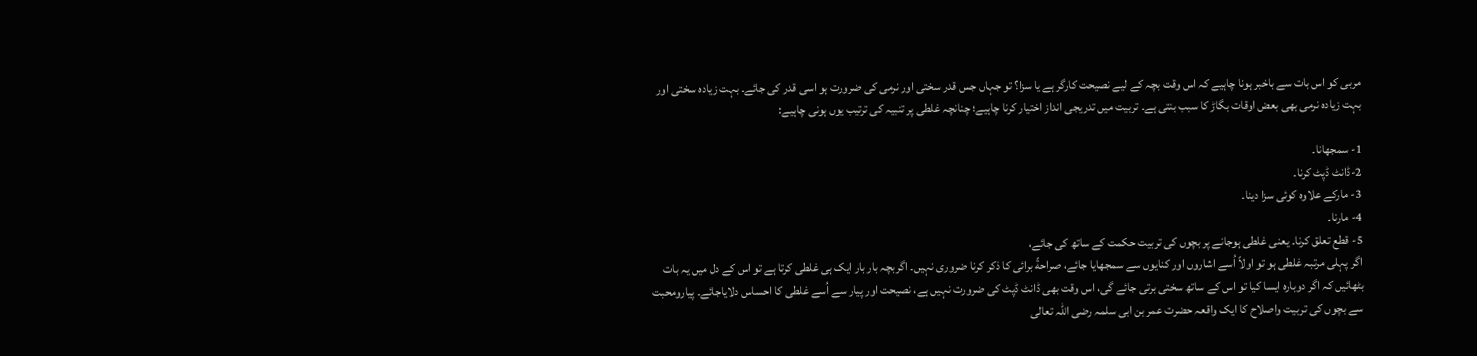مربی کو اس بات سے باخبر ہونا چاہیے کہ اس وقت بچہ کے لیے نصیحت کارگر ہے یا سزا؟ تو جہاں جس قدر سختی اور نرمی کی ضرورت ہو اسی قدر کی جائے۔ بہت زیادہ سختی اور بہت زیادہ نرمی بھی بعض اوقات بگاڑ کا سبب بنتی ہے۔ تربیت میں تدریجی انداز اختیار کرنا چاہیے؛ چنانچہ غلطی پر تنبیہ کی ترتیب یوں ہونی چاہیے:

1- سمجھانا۔
2-ڈانٹ ڈپٹ کرنا۔
3- مارکے علاوہ کوئی سزا دینا۔
4- مارنا۔
5- قطع تعلق کرنا۔ یعنی غلطی ہوجانے پر بچوں کی تربیت حکمت کے ساتھ کی جائے،
اگر پہلی مرتبہ غلطی ہو تو اولاً اُسے اشاروں اور کنایوں سے سمجھایا جائے، صراحةً برائی کا ذکر کرنا ضروری نہیں۔ اگربچہ بار بار ایک ہی غلطی کرتا ہے تو اس کے دل میں یہ بات بٹھائیں کہ اگر دوبارہ ایسا کیا تو اس کے ساتھ سختی برتی جائے گی، اس وقت بھی ڈانٹ ڈپٹ کی ضرورت نہیں ہے، نصیحت اور پیار سے اُسے غلطی کا احساس دلایاجائے۔ پیارومحبت سے بچوں کی تربیت واصلاح کا ایک واقعہ حضرت عمر بن ابی سلمہ رضی اللہ تعالی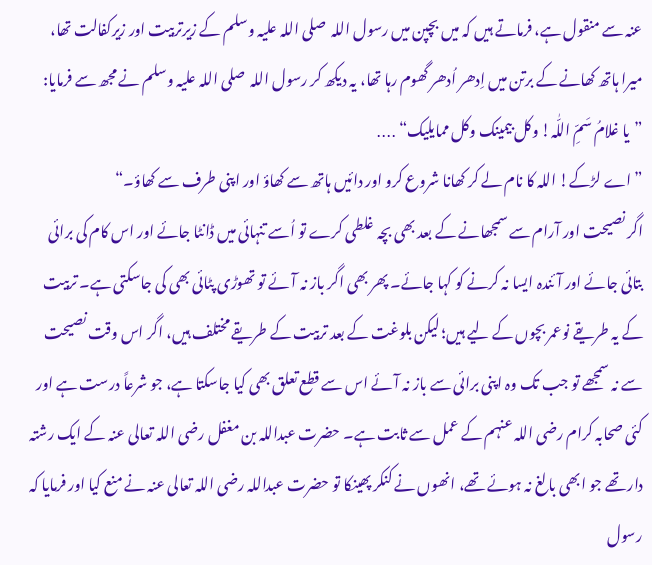عنہ سے منقول ہے، فرماتے ہیں کہ میں بچپن میں رسول اللہ  صلی اللہ علیہ وسلم کے زیرتربیت اور زیرکفالت تھا، میرا ہاتھ کھانے کے برتن میں اِدھر اُدھر گھوم رہا تھا، یہ دیکھ کر رسول اللہ  صلی اللہ علیہ وسلم نے مجھ سے فرمایا:
”یا غلامُ سَمِّ اللّٰہ! وکل بیمینک وکل ممایلیک“ ․․․․
”اے لڑکے! اللہ کا نام لے کر کھانا شروع کرو اور دائیں ہاتھ سے کھاؤ اور اپنی طرف سے کھاؤ۔“
اگر نصیحت اور آرام سے سمجھانے کے بعد بھی بچہ غلطی کرے تو اُسے تنہائی میں ڈانٹا جائے اور اس کام کی برائی بتائی جائے اور آئندہ ایسا نہ کرنے کو کہا جائے۔ پھر بھی اگر باز نہ آئے تو تھوڑی پٹائی بھی کی جاسکتی ہے۔ تربیت کے یہ طریقے نوعمر بچوں کے لیے ہیں؛ لیکن بلوغت کے بعد تربیت کے طریقے مختلف ہیں، اگر اس وقت نصیحت سے نہ سمجھے تو جب تک وہ اپنی برائی سے باز نہ آئے اس سے قطع تعلق بھی کیا جاسکتا ہے، جو شرعاً درست ہے اور کئی صحابہ کرام رضی اللہ عنہم کے عمل سے ثابت ہے۔ حضرت عبداللہ بن مغفل رضی اللہ تعالی عنہ کے ایک رشتہ دار تھے جو ابھی بالغ نہ ہوئے تھے، انھوں نے کنکر پھینکا تو حضرت عبداللہ رضی اللہ تعالی عنہ نے منع کیا اور فرمایا کہ رسول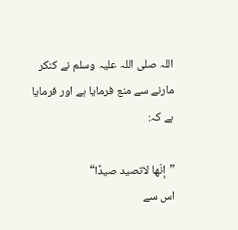اللہ صلی اللہ علیہ وسلم نے کنکر مارنے سے منع فرمایا ہے اور فرمایا ہے کہ:

”إنّھا لاتصید صیدًا“
اس سے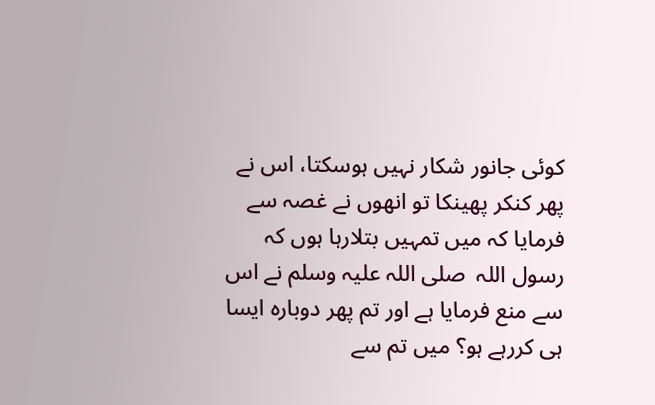کوئی جانور شکار نہیں ہوسکتا، اس نے پھر کنکر پھینکا تو انھوں نے غصہ سے فرمایا کہ میں تمہیں بتلارہا ہوں کہ رسول اللہ  صلی اللہ علیہ وسلم نے اس سے منع فرمایا ہے اور تم پھر دوبارہ ایسا ہی کررہے ہو؟ میں تم سے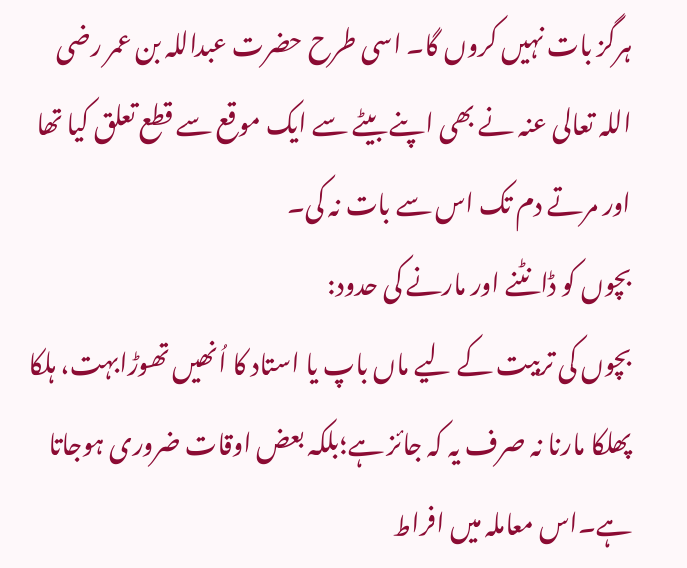ہرگز بات نہیں کروں گا۔ اسی طرح حضرت عبداللہ بن عمر رضی اللہ تعالی عنہ نے بھی اپنے بیٹے سے ایک موقع سے قطع تعلق کیا تھا اور مرتے دم تک اس سے بات نہ کی۔
بچوں کو ڈانٹنے اور مارنے کی حدود:
بچوں کی تربیت کے لیے ماں باپ یا استاد کا اُنھیں تھوڑابہت، ہلکا پھلکا مارنا نہ صرف یہ کہ جائز ہے؛بلکہ بعض اوقات ضروری ہوجاتا ہے۔اس معاملہ میں افراط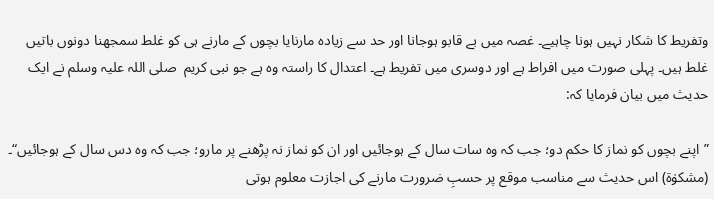وتفریط کا شکار نہیں ہونا چاہیے۔ غصہ میں بے قابو ہوجانا اور حد سے زیادہ مارنایا بچوں کے مارنے ہی کو غلط سمجھنا دونوں باتیں غلط ہیں۔ پہلی صورت میں افراط ہے اور دوسری میں تفریط ہے۔ اعتدال کا راستہ وہ ہے جو نبی کریم  صلی اللہ علیہ وسلم نے ایک حدیث میں بیان فرمایا کہ:

”اپنے بچوں کو نماز کا حکم دو؛ جب کہ وہ سات سال کے ہوجائیں اور ان کو نماز نہ پڑھنے پر مارو؛ جب کہ وہ دس سال کے ہوجائیں“۔ (مشکوٰة) اس حدیث سے مناسب موقع پر حسبِ ضرورت مارنے کی اجازت معلوم ہوتی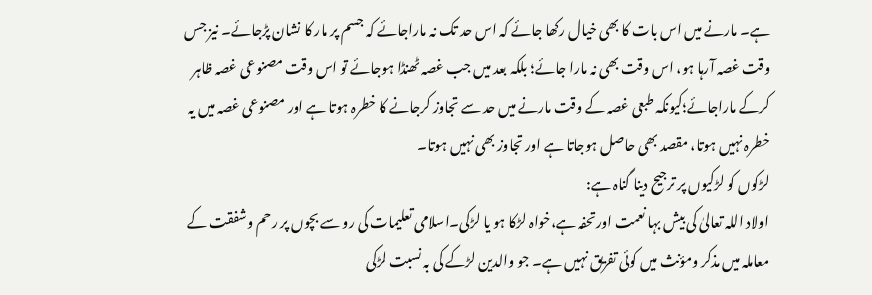ہے۔ مارنے میں اس بات کا بھی خیال رکھا جائے کہ اس حد تک نہ ماراجائے کہ جسم پر مار کا نشان پڑجائے۔ نیز جس وقت غصہ آرہا ہو، اس وقت بھی نہ مارا جائے؛ بلکہ بعد میں جب غصہ ٹھنڈا ہوجائے تو اس وقت مصنوعی غصہ ظاہر کرکے ماراجائے؛کیونکہ طبعی غصہ کے وقت مارنے میں حد سے تجاوز کرجانے کا خطرہ ہوتا ہے اور مصنوعی غصہ میں یہ خطرہ نہیں ہوتا، مقصد بھی حاصل ہوجاتا ہے اور تجاوز بھی نہیں ہوتا۔
لڑکوں کو لڑکیوں پر ترجیح دینا گناہ ہے:
اولاد اللہ تعالیٰ کی بیش بہا نعمت اورتحفہ ہے،خواہ لڑکا ہو یا لڑکی۔اسلامی تعلیمات کی رو سے بچوں پر رحم وشفقت کے معاملہ میں مذکر ومؤنث میں کوئی تفریق نہیں ہے۔ جو والدین لڑکے کی بہ نسبت لڑکی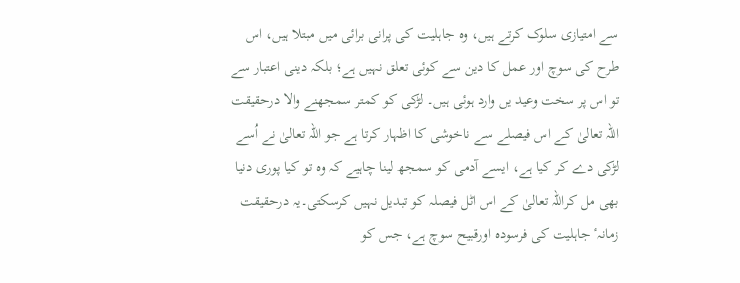سے امتیازی سلوک کرتے ہیں، وہ جاہلیت کی پرانی برائی میں مبتلا ہیں، اس طرح کی سوچ اور عمل کا دین سے کوئی تعلق نہیں ہے؛ بلکہ دینی اعتبار سے تو اس پر سخت وعید یں وارد ہوئی ہیں۔ لڑکی کو کمتر سمجھنے والا درحقیقت اللہ تعالیٰ کے اس فیصلے سے ناخوشی کا اظہار کرتا ہے جو اللہ تعالیٰ نے اُسے لڑکی دے کر کیا ہے، ایسے آدمی کو سمجھ لینا چاہیے کہ وہ تو کیا پوری دنیا بھی مل کراللہ تعالیٰ کے اس اٹل فیصلہ کو تبدیل نہیں کرسکتی۔یہ درحقیقت زمانہٴ جاہلیت کی فرسودہ اورقبیح سوچ ہے، جس کو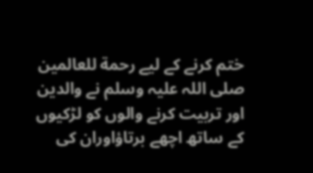ختم کرنے کے لیے رحمة للعالمین  صلی اللہ علیہ وسلم نے والدین اور تربیت کرنے والوں کو لڑکیوں کے ساتھ اچھے برتاؤاوران کی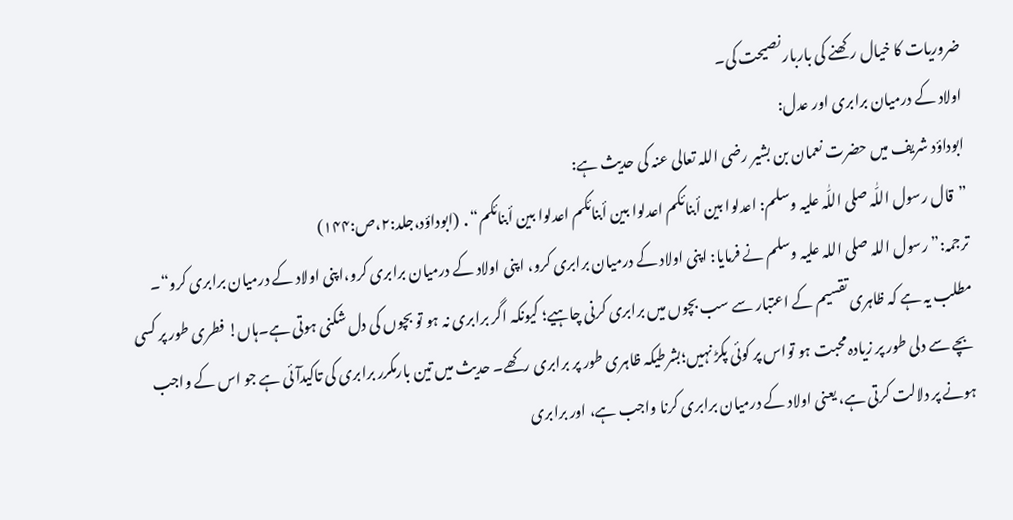ضروریات کا خیال رکھنے کی باربار نصیحت کی۔
اولاد کے درمیان برابری اور عدل:
ابوداؤد شریف میں حضرت نعمان بن بشیر رضی اللہ تعالی عنہ کی حدیث ہے:
”قال رسول اللّٰہ صلی اللّٰہ علیہ وسلم: اعدلوا بین أبنائکم اعدلوا بین أبنائکم اعدلوا بین أبنائکم“․ (ابوداؤد،جلد:۲،ص:۱۴۴)
ترجمہ:”رسول اللہ صلی اللہ علیہ وسلم نے فرمایا: اپنی اولاد کے درمیان برابری کرو، اپنی اولاد کے درمیان برابری کرو،اپنی اولاد کے درمیان برابری کرو“۔
مطلب یہ ہے کہ ظاہری تقسیم کے اعتبار سے سب بچوں میں برابری کرنی چاہیے؛ کیونکہ اگر برابری نہ ہو تو بچوں کی دل شکنی ہوتی ہے۔ہاں! فطری طور پر کسی بچے سے دلی طور پر زیادہ محبت ہو تواس پر کوئی پکڑ نہیں؛بشرطیکہ ظاہری طور پر برابری رکھے۔ حدیث میں تین بارمکرر برابری کی تاکیدآئی ہے جو اس کے واجب ہونے پر دلالت کرتی ہے، یعنی اولاد کے درمیان برابری کرنا واجب ہے، اور برابری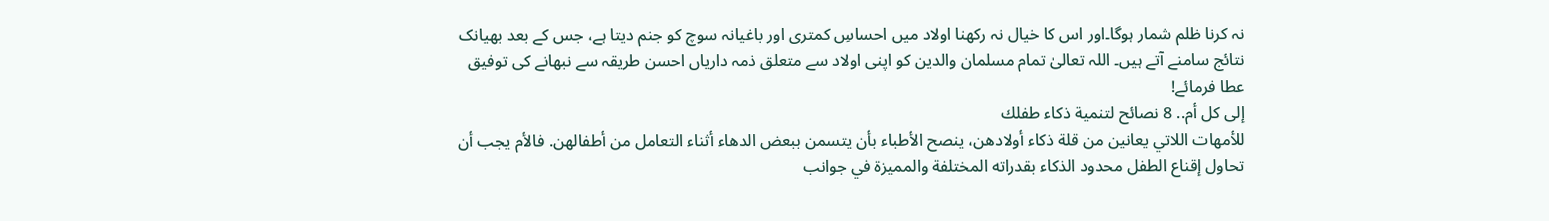نہ کرنا ظلم شمار ہوگا۔اور اس کا خیال نہ رکھنا اولاد میں احساسِ کمتری اور باغیانہ سوچ کو جنم دیتا ہے، جس کے بعد بھیانک نتائج سامنے آتے ہیں۔ اللہ تعالیٰ تمام مسلمان والدین کو اپنی اولاد سے متعلق ذمہ داریاں احسن طریقہ سے نبھانے کی توفیق عطا فرمائے!
إلى كل أم.. 8 نصائح لتنمية ذكاء طفلك
للأمهات اللاتي يعانين من قلة ذكاء أولادهن، ينصح الأطباء بأن يتسمن ببعض الدهاء أثناء التعامل من أطفالهن. فالأم يجب أن تحاول إقناع الطفل محدود الذكاء بقدراته المختلفة والمميزة في جوانب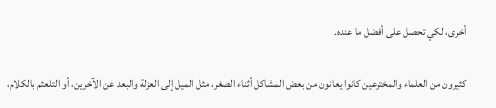أخرى، لكي تحصل على أفضل ما عنده.

كثيرون من العلماء والمخترعين كانوا يعانون من بعض المشاكل أثناء الصغر، مثل الميل إلى العزلة والبعد عن الآخرين، أو التلعثم بالكلام،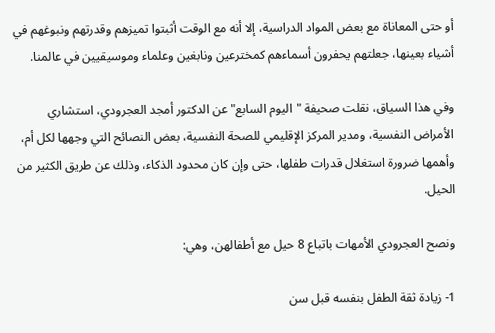أو حتى المعاناة مع بعض المواد الدراسية، إلا أنه مع الوقت أثبتوا تميزهم وقدرتهم ونبوغهم في أشياء بعينها، جعلتهم يحفرون أسماءهم كمخترعين ونابغين وعلماء وموسيقيين في عالمنا.

وفي هذا السياق، نقلت صحيفة "اليوم السابع" عن الدكتور أمجد العجرودي، استشاري الأمراض النفسية، ومدير المركز الإقليمي للصحة النفسية، بعض النصائح التي وجهها لكل أم، وأهمها ضرورة استغلال قدرات طفلها، حتى وإن كان محدود الذكاء، وذلك عن طريق الكثير من الحيل.

ونصح العجرودي الأمهات باتباع 8 حيل مع أطفالهن، وهي:

1- زيادة ثقة الطفل بنفسه قبل سن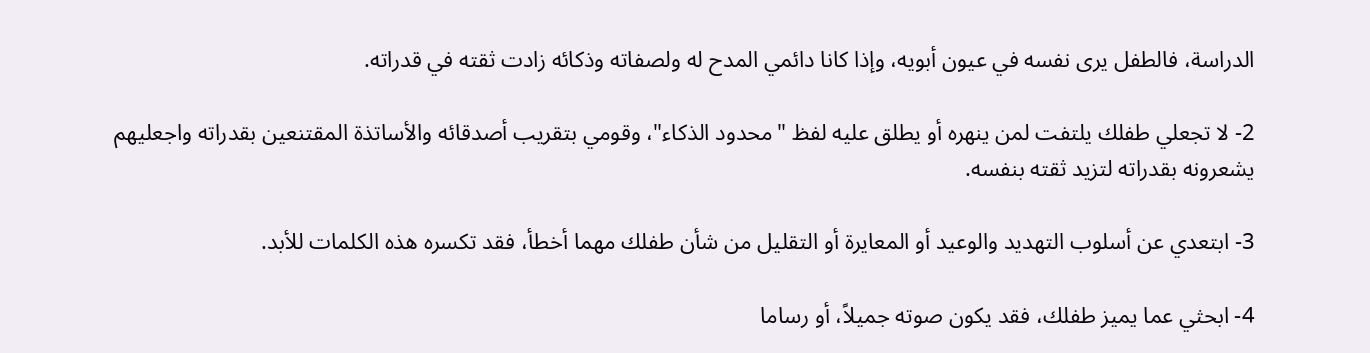الدراسة، فالطفل يرى نفسه في عيون أبويه، وإذا كانا دائمي المدح له ولصفاته وذكائه زادت ثقته في قدراته.

2- لا تجعلي طفلك يلتفت لمن ينهره أو يطلق عليه لفظ "محدود الذكاء"، وقومي بتقريب أصدقائه والأساتذة المقتنعين بقدراته واجعليهم يشعرونه بقدراته لتزيد ثقته بنفسه.

3- ابتعدي عن أسلوب التهديد والوعيد أو المعايرة أو التقليل من شأن طفلك مهما أخطأ، فقد تكسره هذه الكلمات للأبد.

4- ابحثي عما يميز طفلك، فقد يكون صوته جميلاً، أو رساما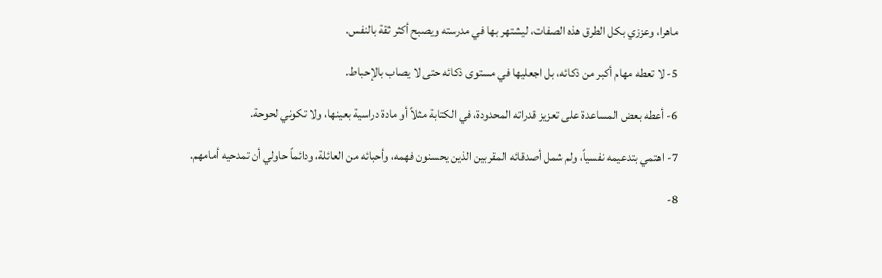ماهرا، وعززي بكل الطرق هذه الصفات، ليشتهر بها في مدرسته ويصبح أكثر ثقة بالنفس.

5- لا تعطه مهام أكبر من ذكائه، بل اجعليها في مستوى ذكائه حتى لا يصاب بالإحباط.

6- أعطه بعض المساعدة على تعزيز قدراته المحدودة، في الكتابة مثلاً أو مادة دراسية بعينها، ولا تكوني لحوحة.

7- اهتمي بتدعيمه نفسياً، ولم شمل أصدقائه المقربين الذين يحسنون فهمه، وأحبائه من العائلة، ودائماً حاولي أن تمدحيه أمامهم.

8-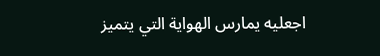اجعليه يمارس الهواية التي يتميز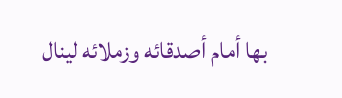بها أمام أصدقائه وزملائه لينال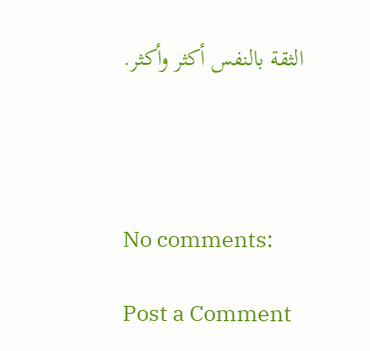الثقة بالنفس أكثر وأكثر.




No comments:

Post a Comment